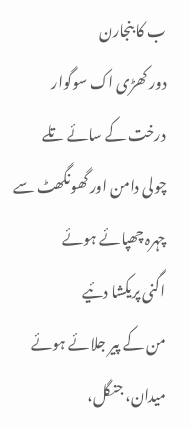ب کا بنجارن
دور کھڑی اک سوگوار
درخت کے سائے تلے
چولی دامن اور گھونگھٹ سے
چہرہ چھپائے ہوئے
اگنی پریکشا دئیے
من کے پیر جلائے ہوئے
میدان، جنگل،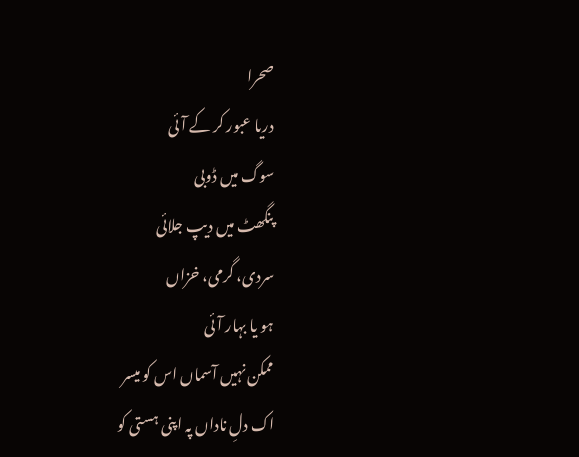صحرا
دریا عبور کر کے آئی
سوگ میں ڈوبی
پنگھٹ میں دیپ جلائی
سردی، گرمی، خزاں
ہو یا بہار آئی
ممکن نہیں آسماں اس کو میسر
اک دلِ ناداں پہ اپنی ہستی کو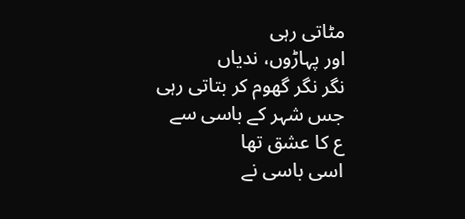مٹاتی رہی
اور پہاڑوں، ندیاں
نگر نگر گھوم کر بتاتی رہی
جس شہر کے باسی سے
ع کا عشق تھا
اسی باسی نے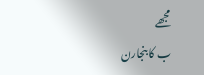مجھے
ب کا بنجارن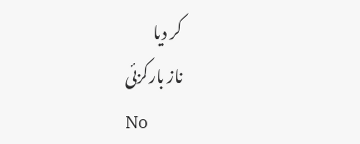کر دیا
ناز بارکزئی
No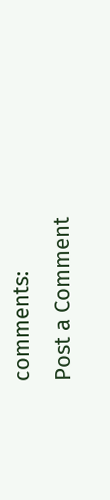comments:
Post a Comment